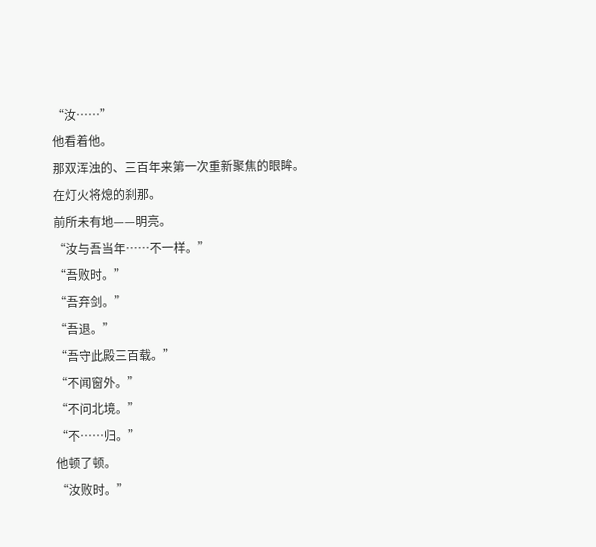“汝……”
他看着他。
那双浑浊的、三百年来第一次重新聚焦的眼眸。
在灯火将熄的刹那。
前所未有地——明亮。
“汝与吾当年……不一样。”
“吾败时。”
“吾弃剑。”
“吾退。”
“吾守此殿三百载。”
“不闻窗外。”
“不问北境。”
“不……归。”
他顿了顿。
“汝败时。”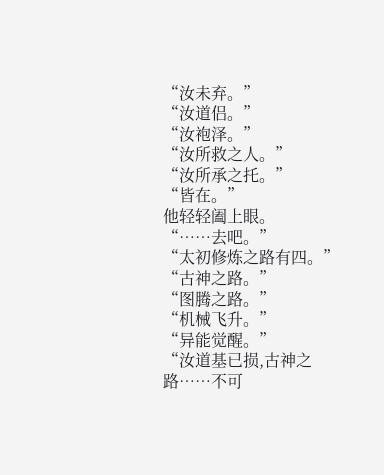“汝未弃。”
“汝道侣。”
“汝袍泽。”
“汝所救之人。”
“汝所承之托。”
“皆在。”
他轻轻阖上眼。
“……去吧。”
“太初修炼之路有四。”
“古神之路。”
“图腾之路。”
“机械飞升。”
“异能觉醒。”
“汝道基已损,古神之路……不可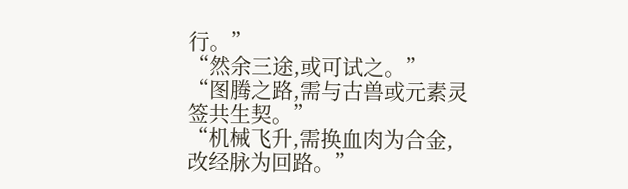行。”
“然余三途,或可试之。”
“图腾之路,需与古兽或元素灵签共生契。”
“机械飞升,需换血肉为合金,改经脉为回路。”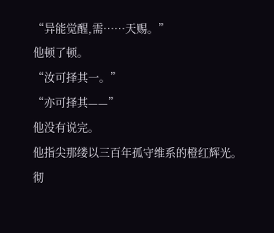“异能觉醒,需……天赐。”
他顿了顿。
“汝可择其一。”
“亦可择其——”
他没有说完。
他指尖那缕以三百年孤守维系的橙红辉光。
彻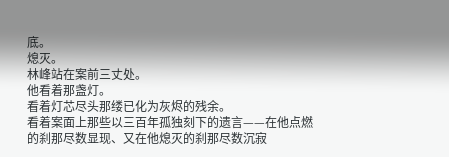底。
熄灭。
林峰站在案前三丈处。
他看着那盏灯。
看着灯芯尽头那缕已化为灰烬的残余。
看着案面上那些以三百年孤独刻下的遗言——在他点燃的刹那尽数显现、又在他熄灭的刹那尽数沉寂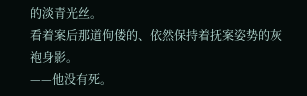的淡青光丝。
看着案后那道佝偻的、依然保持着抚案姿势的灰袍身影。
——他没有死。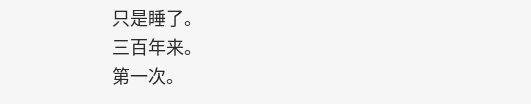只是睡了。
三百年来。
第一次。